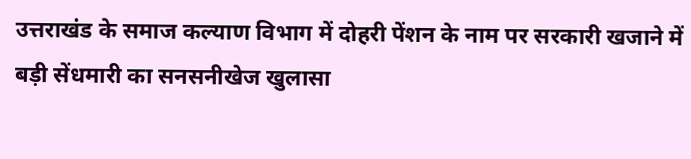उत्तराखंड के समाज कल्याण विभाग में दोहरी पेंशन के नाम पर सरकारी खजाने में बड़ी सेंधमारी का सनसनीखेज खुलासा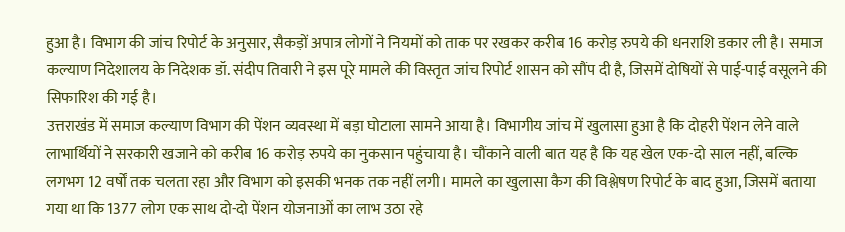हुआ है। विभाग की जांच रिपोर्ट के अनुसार, सैकड़ों अपात्र लोगों ने नियमों को ताक पर रखकर करीब 16 करोड़ रुपये की धनराशि डकार ली है। समाज कल्याण निदेशालय के निदेशक डॉ. संदीप तिवारी ने इस पूरे मामले की विस्तृत जांच रिपोर्ट शासन को सौंप दी है, जिसमें दोषियों से पाई-पाई वसूलने की सिफारिश की गई है।
उत्तराखंड में समाज कल्याण विभाग की पेंशन व्यवस्था में बड़ा घोटाला सामने आया है। विभागीय जांच में खुलासा हुआ है कि दोहरी पेंशन लेने वाले लाभार्थियों ने सरकारी खजाने को करीब 16 करोड़ रुपये का नुकसान पहुंचाया है। चौंकाने वाली बात यह है कि यह खेल एक-दो साल नहीं, बल्कि लगभग 12 वर्षों तक चलता रहा और विभाग को इसकी भनक तक नहीं लगी। मामले का खुलासा कैग की विश्लेषण रिपोर्ट के बाद हुआ, जिसमें बताया गया था कि 1377 लोग एक साथ दो-दो पेंशन योजनाओं का लाभ उठा रहे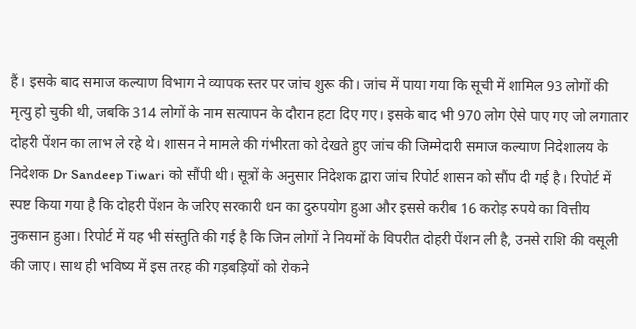हैं। इसके बाद समाज कल्याण विभाग ने व्यापक स्तर पर जांच शुरू की। जांच में पाया गया कि सूची में शामिल 93 लोगों की मृत्यु हो चुकी थी, जबकि 314 लोगों के नाम सत्यापन के दौरान हटा दिए गए। इसके बाद भी 970 लोग ऐसे पाए गए जो लगातार दोहरी पेंशन का लाभ ले रहे थे। शासन ने मामले की गंभीरता को देखते हुए जांच की जिम्मेदारी समाज कल्याण निदेशालय के निदेशक Dr Sandeep Tiwari को सौंपी थी। सूत्रों के अनुसार निदेशक द्वारा जांच रिपोर्ट शासन को सौंप दी गई है। रिपोर्ट में स्पष्ट किया गया है कि दोहरी पेंशन के जरिए सरकारी धन का दुरुपयोग हुआ और इससे करीब 16 करोड़ रुपये का वित्तीय नुकसान हुआ। रिपोर्ट में यह भी संस्तुति की गई है कि जिन लोगों ने नियमों के विपरीत दोहरी पेंशन ली है, उनसे राशि की वसूली की जाए। साथ ही भविष्य में इस तरह की गड़बड़ियों को रोकने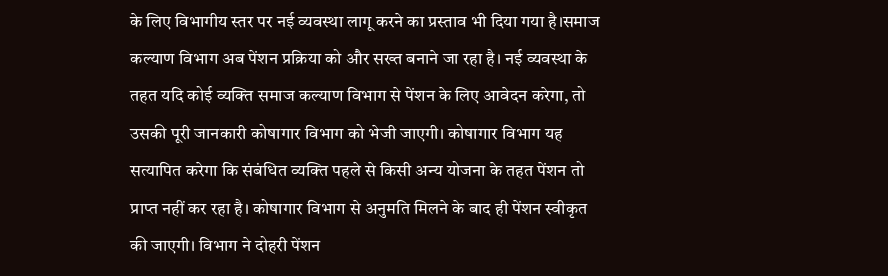के लिए विभागीय स्तर पर नई व्यवस्था लागू करने का प्रस्ताव भी दिया गया है।समाज कल्याण विभाग अब पेंशन प्रक्रिया को और सख्त बनाने जा रहा है। नई व्यवस्था के तहत यदि कोई व्यक्ति समाज कल्याण विभाग से पेंशन के लिए आवेदन करेगा, तो उसकी पूरी जानकारी कोषागार विभाग को भेजी जाएगी। कोषागार विभाग यह सत्यापित करेगा कि संबंधित व्यक्ति पहले से किसी अन्य योजना के तहत पेंशन तो प्राप्त नहीं कर रहा है। कोषागार विभाग से अनुमति मिलने के बाद ही पेंशन स्वीकृत की जाएगी। विभाग ने दोहरी पेंशन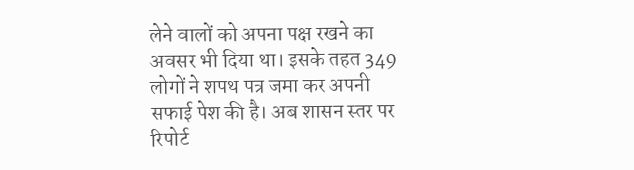लेने वालों को अपना पक्ष रखने का अवसर भी दिया था। इसके तहत 349 लोगों ने शपथ पत्र जमा कर अपनी सफाई पेश की है। अब शासन स्तर पर रिपोर्ट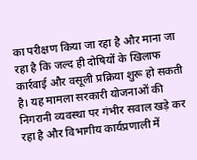का परीक्षण किया जा रहा है और माना जा रहा है कि जल्द ही दोषियों के खिलाफ कार्रवाई और वसूली प्रक्रिया शुरू हो सकती है। यह मामला सरकारी योजनाओं की निगरानी व्यवस्था पर गंभीर सवाल खड़े कर रहा है और विभागीय कार्यप्रणाली में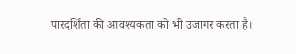पारदर्शिता की आवश्यकता को भी उजागर करता है।